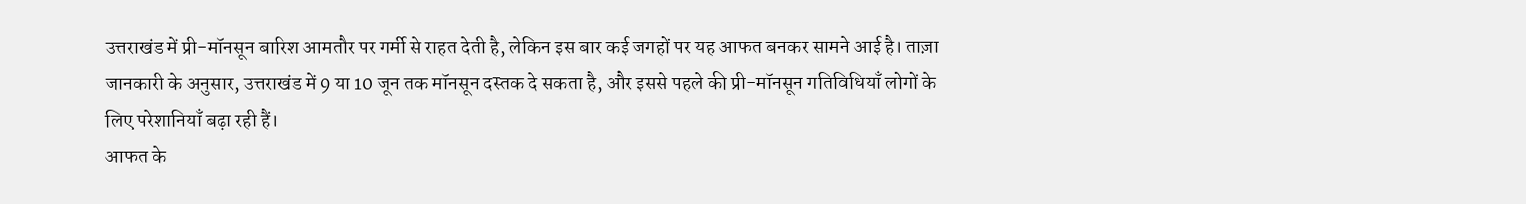उत्तराखंड में प्री-मॉनसून बारिश आमतौर पर गर्मी से राहत देती है, लेकिन इस बार कई जगहों पर यह आफत बनकर सामने आई है। ताज़ा जानकारी के अनुसार, उत्तराखंड में 9 या 10 जून तक मॉनसून दस्तक दे सकता है, और इससे पहले की प्री-मॉनसून गतिविधियाँ लोगों के लिए परेशानियाँ बढ़ा रही हैं।
आफत के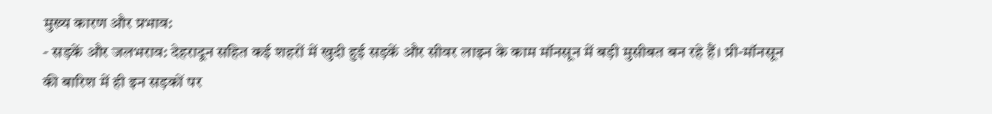मुख्य कारण और प्रभाव:
- सड़कें और जलभराव: देहरादून सहित कई शहरों में खुदी हुई सड़कें और सीवर लाइन के काम मॉनसून में बड़ी मुसीबत बन रहे हैं। प्री-मॉनसून की बारिश में ही इन सड़कों पर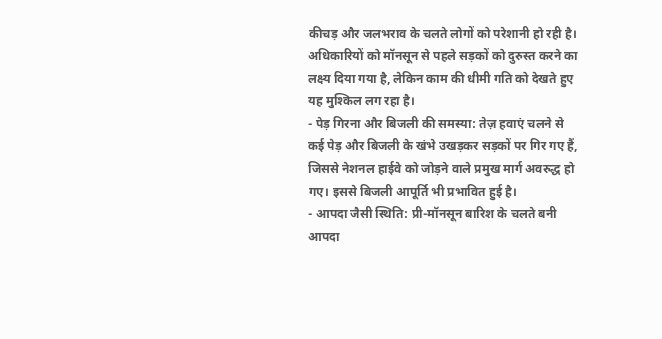कीचड़ और जलभराव के चलते लोगों को परेशानी हो रही है। अधिकारियों को मॉनसून से पहले सड़कों को दुरुस्त करने का लक्ष्य दिया गया है, लेकिन काम की धीमी गति को देखते हुए यह मुश्किल लग रहा है।
- पेड़ गिरना और बिजली की समस्या: तेज़ हवाएं चलने से कई पेड़ और बिजली के खंभे उखड़कर सड़कों पर गिर गए हैं, जिससे नेशनल हाईवे को जोड़ने वाले प्रमुख मार्ग अवरुद्ध हो गए। इससे बिजली आपूर्ति भी प्रभावित हुई है।
- आपदा जैसी स्थिति: प्री-मॉनसून बारिश के चलते बनी आपदा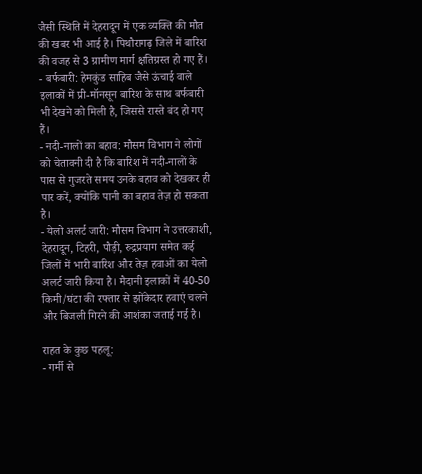जैसी स्थिति में देहरादून में एक व्यक्ति की मौत की खबर भी आई है। पिथौरागढ़ जिले में बारिश की वजह से 3 ग्रामीण मार्ग क्षतिग्रस्त हो गए हैं।
- बर्फबारी: हेमकुंड साहिब जैसे ऊंचाई वाले इलाकों में प्री-मॉनसून बारिश के साथ बर्फबारी भी देखने को मिली है, जिससे रास्ते बंद हो गए हैं।
- नदी-नालों का बहाव: मौसम विभाग ने लोगों को चेतावनी दी है कि बारिश में नदी-नालों के पास से गुजरते समय उनके बहाव को देखकर ही पार करें, क्योंकि पानी का बहाव तेज़ हो सकता है।
- येलो अलर्ट जारी: मौसम विभाग ने उत्तरकाशी, देहरादून, टिहरी, पौड़ी, रुद्रप्रयाग समेत कई जिलों में भारी बारिश और तेज़ हवाओं का येलो अलर्ट जारी किया है। मैदानी इलाकों में 40-50 किमी/घंटा की रफ्तार से झोंकेदार हवाएं चलने और बिजली गिरने की आशंका जताई गई है।

राहत के कुछ पहलू:
- गर्मी से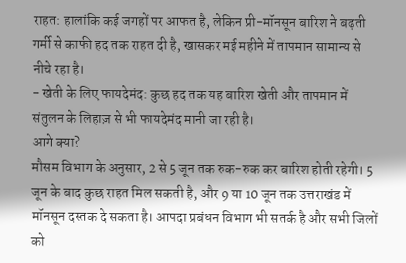राहत: हालांकि कई जगहों पर आफत है, लेकिन प्री-मॉनसून बारिश ने बढ़ती गर्मी से काफी हद तक राहत दी है, खासकर मई महीने में तापमान सामान्य से नीचे रहा है।
- खेती के लिए फायदेमंद: कुछ हद तक यह बारिश खेती और तापमान में संतुलन के लिहाज़ से भी फायदेमंद मानी जा रही है।
आगे क्या?
मौसम विभाग के अनुसार, 2 से 5 जून तक रुक-रुक कर बारिश होती रहेगी। 5 जून के बाद कुछ राहत मिल सकती है, और 9 या 10 जून तक उत्तराखंड में मॉनसून दस्तक दे सकता है। आपदा प्रबंधन विभाग भी सतर्क है और सभी जिलों को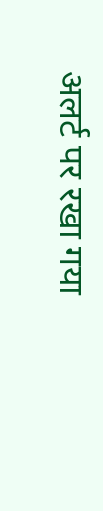अलर्ट पर रखा गया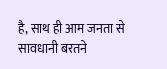है, साथ ही आम जनता से सावधानी बरतने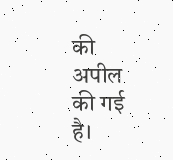की अपील की गई है।